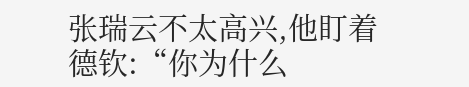张瑞云不太高兴,他盯着德钦:“你为什么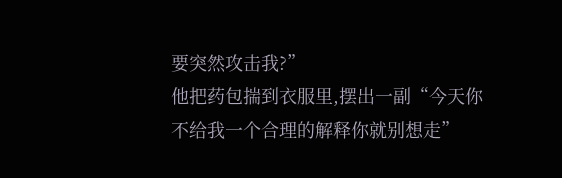要突然攻击我?”
他把药包揣到衣服里,摆出一副“今天你不给我一个合理的解释你就别想走”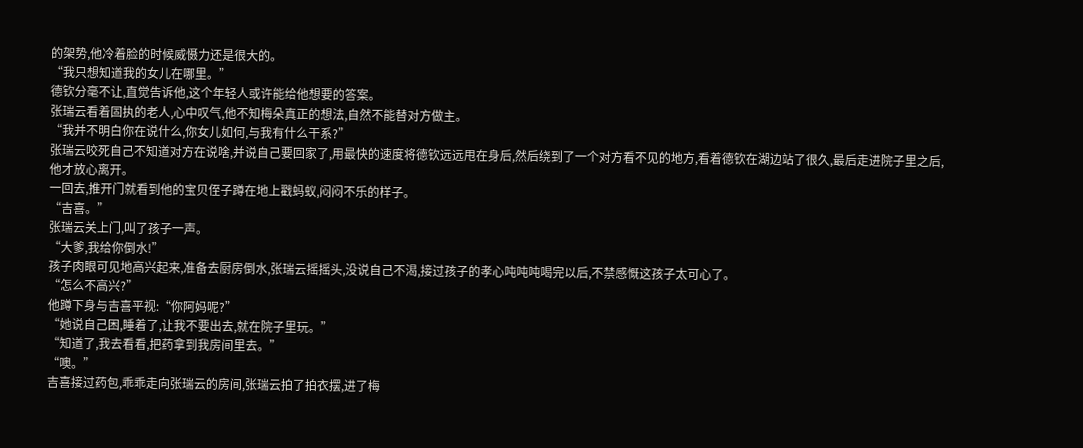的架势,他冷着脸的时候威慑力还是很大的。
“我只想知道我的女儿在哪里。”
德钦分毫不让,直觉告诉他,这个年轻人或许能给他想要的答案。
张瑞云看着固执的老人,心中叹气,他不知梅朵真正的想法,自然不能替对方做主。
“我并不明白你在说什么,你女儿如何,与我有什么干系?”
张瑞云咬死自己不知道对方在说啥,并说自己要回家了,用最快的速度将德钦远远甩在身后,然后绕到了一个对方看不见的地方,看着德钦在湖边站了很久,最后走进院子里之后,他才放心离开。
一回去,推开门就看到他的宝贝侄子蹲在地上戳蚂蚁,闷闷不乐的样子。
“吉喜。”
张瑞云关上门,叫了孩子一声。
“大爹,我给你倒水!”
孩子肉眼可见地高兴起来,准备去厨房倒水,张瑞云摇摇头,没说自己不渴,接过孩子的孝心吨吨吨喝完以后,不禁感慨这孩子太可心了。
“怎么不高兴?”
他蹲下身与吉喜平视:“你阿妈呢?”
“她说自己困,睡着了,让我不要出去,就在院子里玩。”
“知道了,我去看看,把药拿到我房间里去。”
“噢。”
吉喜接过药包,乖乖走向张瑞云的房间,张瑞云拍了拍衣摆,进了梅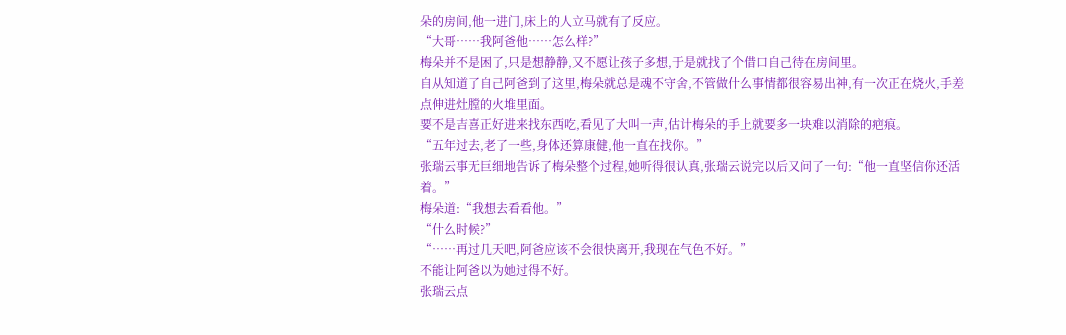朵的房间,他一进门,床上的人立马就有了反应。
“大哥……我阿爸他……怎么样?”
梅朵并不是困了,只是想静静,又不愿让孩子多想,于是就找了个借口自己待在房间里。
自从知道了自己阿爸到了这里,梅朵就总是魂不守舍,不管做什么事情都很容易出神,有一次正在烧火,手差点伸进灶膛的火堆里面。
要不是吉喜正好进来找东西吃,看见了大叫一声,估计梅朵的手上就要多一块难以消除的疤痕。
“五年过去,老了一些,身体还算康健,他一直在找你。”
张瑞云事无巨细地告诉了梅朵整个过程,她听得很认真,张瑞云说完以后又问了一句:“他一直坚信你还活着。”
梅朵道:“我想去看看他。”
“什么时候?”
“……再过几天吧,阿爸应该不会很快离开,我现在气色不好。”
不能让阿爸以为她过得不好。
张瑞云点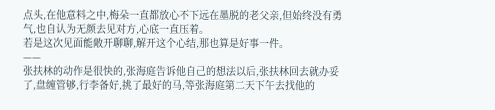点头,在他意料之中,梅朵一直都放心不下远在墨脱的老父亲,但始终没有勇气,也自认为无颜去见对方,心底一直压着。
若是这次见面能敞开聊聊,解开这个心结,那也算是好事一件。
——
张扶林的动作是很快的,张海庭告诉他自己的想法以后,张扶林回去就办妥了,盘缠管够,行李备好,挑了最好的马,等张海庭第二天下午去找他的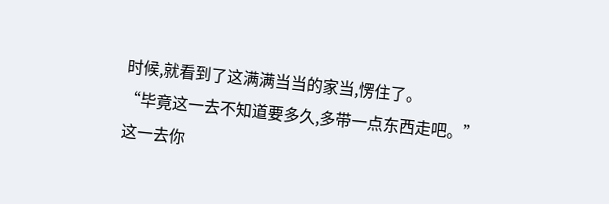时候,就看到了这满满当当的家当,愣住了。
“毕竟这一去不知道要多久,多带一点东西走吧。”
这一去你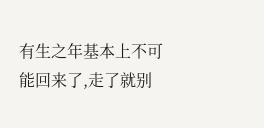有生之年基本上不可能回来了,走了就别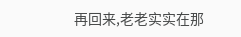再回来,老老实实在那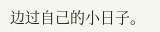边过自己的小日子。